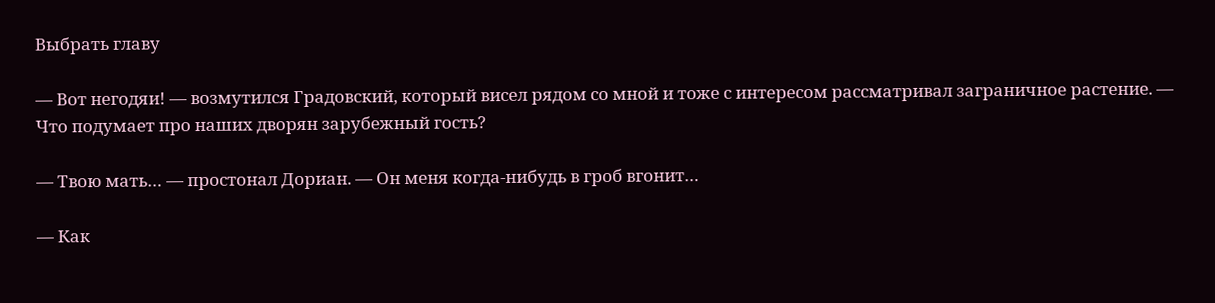Выбрать главу

— Вот негодяи! — возмутился Градовский, который висел рядом со мной и тоже с интересом рассматривал заграничное растение. — Что подумает про наших дворян зарубежный гость?

— Твою мать… — простонал Дориан. — Он меня когда-нибудь в гроб вгонит…

— Как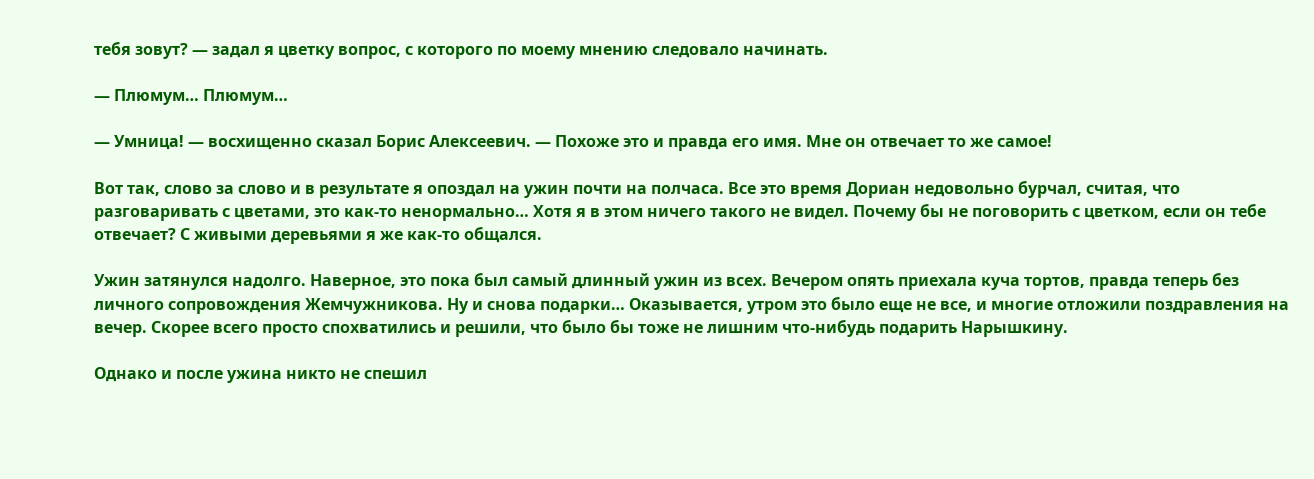тебя зовут? — задал я цветку вопрос, с которого по моему мнению следовало начинать.

— Плюмум… Плюмум…

— Умница! — восхищенно сказал Борис Алексеевич. — Похоже это и правда его имя. Мне он отвечает то же самое!

Вот так, слово за слово и в результате я опоздал на ужин почти на полчаса. Все это время Дориан недовольно бурчал, считая, что разговаривать с цветами, это как-то ненормально… Хотя я в этом ничего такого не видел. Почему бы не поговорить с цветком, если он тебе отвечает? С живыми деревьями я же как-то общался.

Ужин затянулся надолго. Наверное, это пока был самый длинный ужин из всех. Вечером опять приехала куча тортов, правда теперь без личного сопровождения Жемчужникова. Ну и снова подарки… Оказывается, утром это было еще не все, и многие отложили поздравления на вечер. Скорее всего просто спохватились и решили, что было бы тоже не лишним что-нибудь подарить Нарышкину.

Однако и после ужина никто не спешил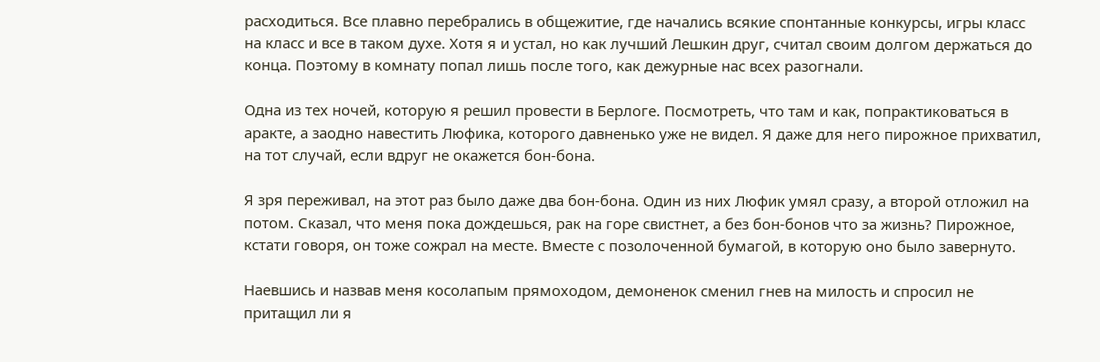расходиться. Все плавно перебрались в общежитие, где начались всякие спонтанные конкурсы, игры класс на класс и все в таком духе. Хотя я и устал, но как лучший Лешкин друг, считал своим долгом держаться до конца. Поэтому в комнату попал лишь после того, как дежурные нас всех разогнали.

Одна из тех ночей, которую я решил провести в Берлоге. Посмотреть, что там и как, попрактиковаться в аракте, а заодно навестить Люфика, которого давненько уже не видел. Я даже для него пирожное прихватил, на тот случай, если вдруг не окажется бон-бона.

Я зря переживал, на этот раз было даже два бон-бона. Один из них Люфик умял сразу, а второй отложил на потом. Сказал, что меня пока дождешься, рак на горе свистнет, а без бон-бонов что за жизнь? Пирожное, кстати говоря, он тоже сожрал на месте. Вместе с позолоченной бумагой, в которую оно было завернуто.

Наевшись и назвав меня косолапым прямоходом, демоненок сменил гнев на милость и спросил не притащил ли я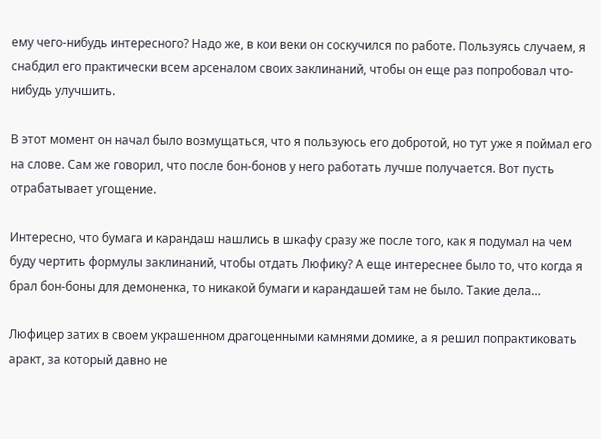ему чего-нибудь интересного? Надо же, в кои веки он соскучился по работе. Пользуясь случаем, я снабдил его практически всем арсеналом своих заклинаний, чтобы он еще раз попробовал что-нибудь улучшить.

В этот момент он начал было возмущаться, что я пользуюсь его добротой, но тут уже я поймал его на слове. Сам же говорил, что после бон-бонов у него работать лучше получается. Вот пусть отрабатывает угощение.

Интересно, что бумага и карандаш нашлись в шкафу сразу же после того, как я подумал на чем буду чертить формулы заклинаний, чтобы отдать Люфику? А еще интереснее было то, что когда я брал бон-боны для демоненка, то никакой бумаги и карандашей там не было. Такие дела…

Люфицер затих в своем украшенном драгоценными камнями домике, а я решил попрактиковать аракт, за который давно не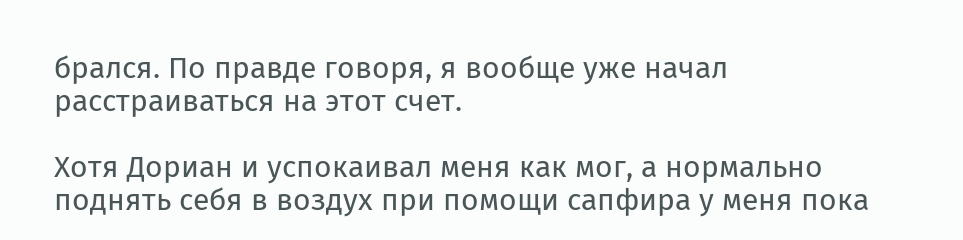брался. По правде говоря, я вообще уже начал расстраиваться на этот счет.

Хотя Дориан и успокаивал меня как мог, а нормально поднять себя в воздух при помощи сапфира у меня пока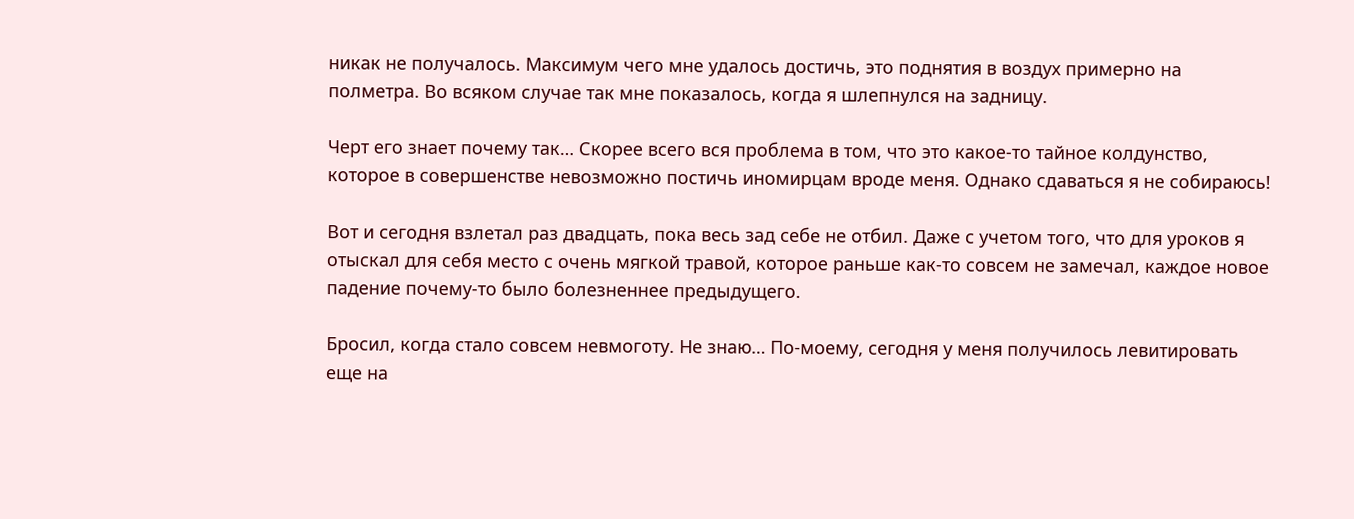никак не получалось. Максимум чего мне удалось достичь, это поднятия в воздух примерно на полметра. Во всяком случае так мне показалось, когда я шлепнулся на задницу.

Черт его знает почему так… Скорее всего вся проблема в том, что это какое-то тайное колдунство, которое в совершенстве невозможно постичь иномирцам вроде меня. Однако сдаваться я не собираюсь!

Вот и сегодня взлетал раз двадцать, пока весь зад себе не отбил. Даже с учетом того, что для уроков я отыскал для себя место с очень мягкой травой, которое раньше как-то совсем не замечал, каждое новое падение почему-то было болезненнее предыдущего.

Бросил, когда стало совсем невмоготу. Не знаю… По-моему, сегодня у меня получилось левитировать еще на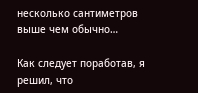несколько сантиметров выше чем обычно…

Как следует поработав, я решил, что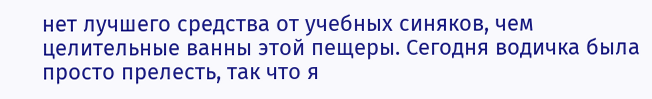нет лучшего средства от учебных синяков, чем целительные ванны этой пещеры. Сегодня водичка была просто прелесть, так что я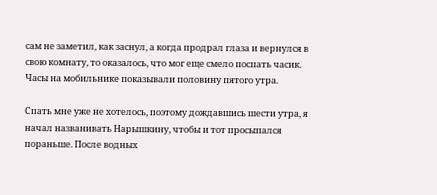сам не заметил, как заснул, а когда продрал глаза и вернулся в свою комнату, то оказалось, что мог еще смело поспать часик. Часы на мобильнике показывали половину пятого утра.

Спать мне уже не хотелось, поэтому дождавшись шести утра, я начал названивать Нарышкину, чтобы и тот просыпался пораньше. После водных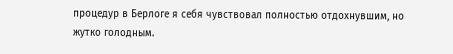процедур в Берлоге я себя чувствовал полностью отдохнувшим, но жутко голодным.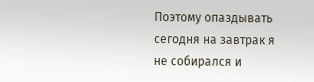Поэтому опаздывать сегодня на завтрак я не собирался и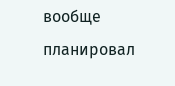вообще планировал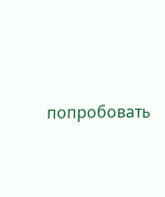попробовать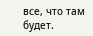все, что там будет.